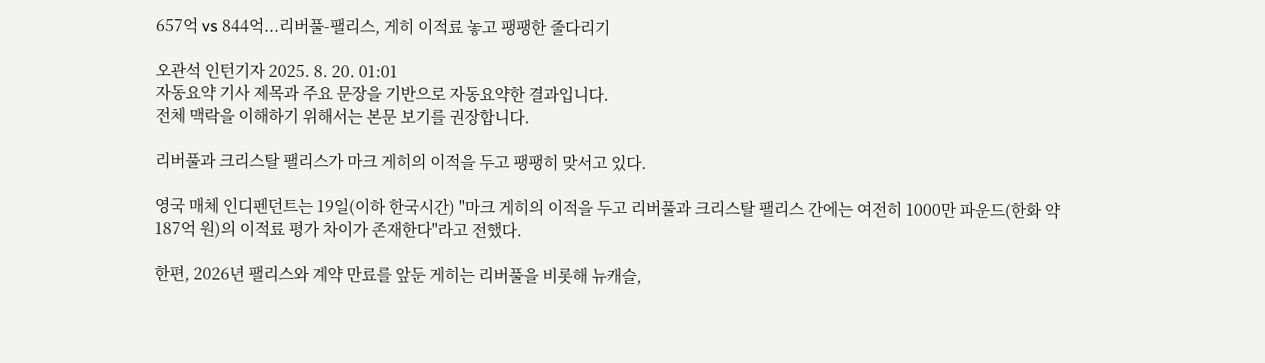657억 vs 844억...리버풀-팰리스, 게히 이적료 놓고 팽팽한 줄다리기

오관석 인턴기자 2025. 8. 20. 01:01
자동요약 기사 제목과 주요 문장을 기반으로 자동요약한 결과입니다.
전체 맥락을 이해하기 위해서는 본문 보기를 권장합니다.

리버풀과 크리스탈 팰리스가 마크 게히의 이적을 두고 팽팽히 맞서고 있다.

영국 매체 인디펜던트는 19일(이하 한국시간) "마크 게히의 이적을 두고 리버풀과 크리스탈 팰리스 간에는 여전히 1000만 파운드(한화 약 187억 원)의 이적료 평가 차이가 존재한다"라고 전했다.

한편, 2026년 팰리스와 계약 만료를 앞둔 게히는 리버풀을 비롯해 뉴캐슬,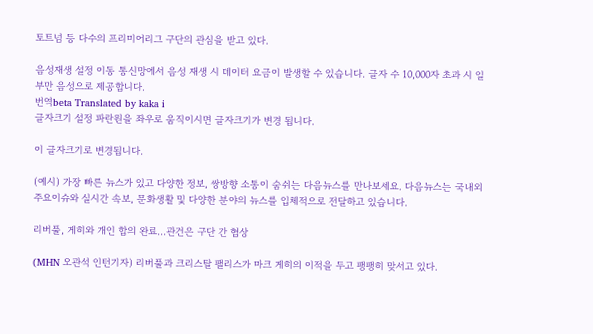토트넘 등 다수의 프리미어리그 구단의 관심을 받고 있다.

음성재생 설정 이동 통신망에서 음성 재생 시 데이터 요금이 발생할 수 있습니다. 글자 수 10,000자 초과 시 일부만 음성으로 제공합니다.
번역beta Translated by kaka i
글자크기 설정 파란원을 좌우로 움직이시면 글자크기가 변경 됩니다.

이 글자크기로 변경됩니다.

(예시) 가장 빠른 뉴스가 있고 다양한 정보, 쌍방향 소통이 숨쉬는 다음뉴스를 만나보세요. 다음뉴스는 국내외 주요이슈와 실시간 속보, 문화생활 및 다양한 분야의 뉴스를 입체적으로 전달하고 있습니다.

리버풀, 게히와 개인 합의 완료...관건은 구단 간 협상

(MHN 오관석 인턴기자) 리버풀과 크리스탈 팰리스가 마크 게히의 이적을 두고 팽팽히 맞서고 있다.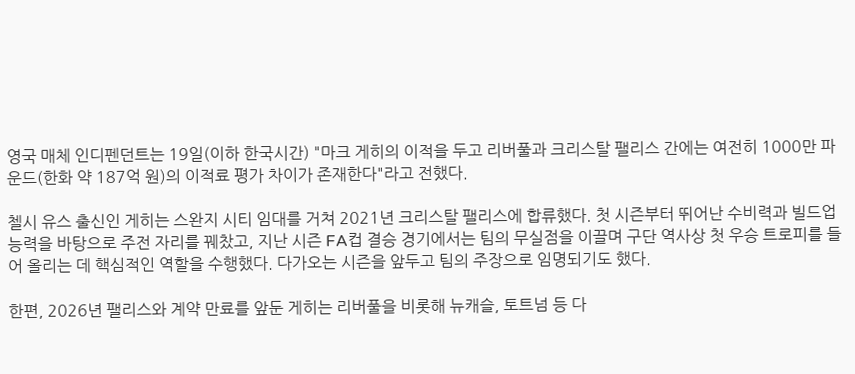영국 매체 인디펜던트는 19일(이하 한국시간) "마크 게히의 이적을 두고 리버풀과 크리스탈 팰리스 간에는 여전히 1000만 파운드(한화 약 187억 원)의 이적료 평가 차이가 존재한다"라고 전했다.

첼시 유스 출신인 게히는 스완지 시티 임대를 거쳐 2021년 크리스탈 팰리스에 합류했다. 첫 시즌부터 뛰어난 수비력과 빌드업 능력을 바탕으로 주전 자리를 꿰찼고, 지난 시즌 FA컵 결승 경기에서는 팀의 무실점을 이끌며 구단 역사상 첫 우승 트로피를 들어 올리는 데 핵심적인 역할을 수행했다. 다가오는 시즌을 앞두고 팀의 주장으로 임명되기도 했다.

한편, 2026년 팰리스와 계약 만료를 앞둔 게히는 리버풀을 비롯해 뉴캐슬, 토트넘 등 다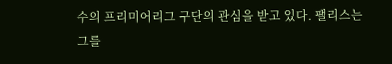수의 프리미어리그 구단의 관심을 받고 있다. 팰리스는 그를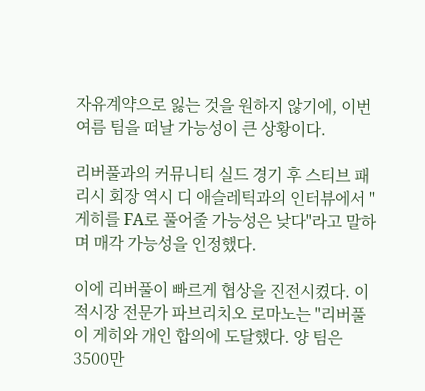자유계약으로 잃는 것을 원하지 않기에, 이번 여름 팀을 떠날 가능성이 큰 상황이다.

리버풀과의 커뮤니티 실드 경기 후 스티브 패리시 회장 역시 디 애슬레틱과의 인터뷰에서 "게히를 FA로 풀어줄 가능성은 낮다"라고 말하며 매각 가능성을 인정했다.

이에 리버풀이 빠르게 협상을 진전시켰다. 이적시장 전문가 파브리치오 로마노는 "리버풀이 게히와 개인 합의에 도달했다. 양 팀은 3500만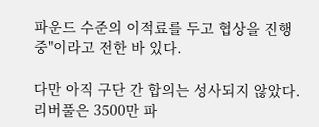파운드 수준의 이적료를 두고 협상을 진행 중"이라고 전한 바 있다.

다만 아직 구단 간 합의는 성사되지 않았다. 리버풀은 3500만 파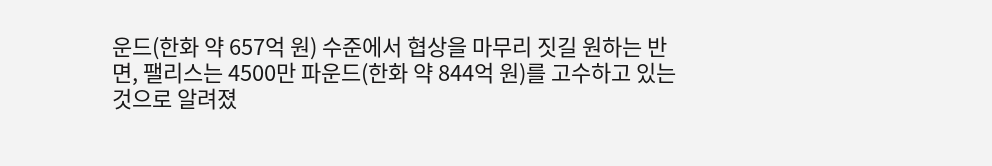운드(한화 약 657억 원) 수준에서 협상을 마무리 짓길 원하는 반면, 팰리스는 4500만 파운드(한화 약 844억 원)를 고수하고 있는 것으로 알려졌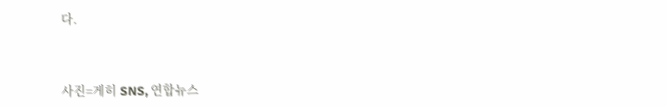다.



사진=게히 SNS, 연합뉴스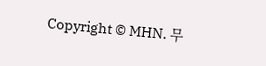Copyright © MHN. 무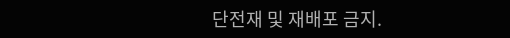단전재 및 재배포 금지.